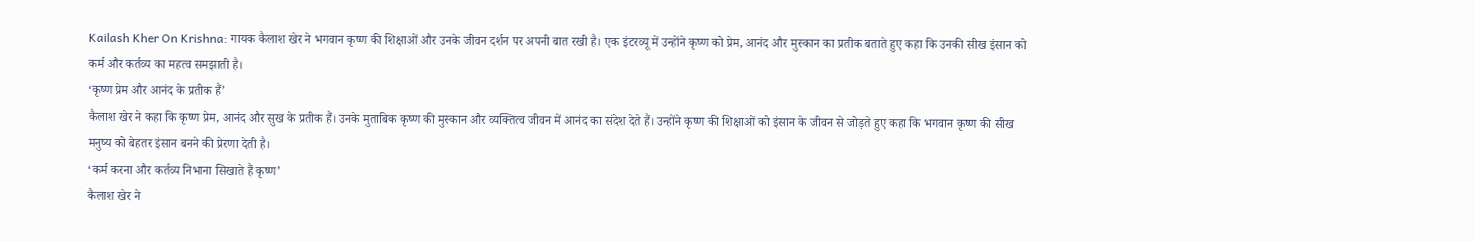Kailash Kher On Krishna: गायक कैलाश खेर ने भगवान कृष्ण की शिक्षाओं और उनके जीवन दर्शन पर अपनी बात रखी है। एक इंटरव्यू में उन्होंने कृष्ण को प्रेम, आनंद और मुस्कान का प्रतीक बताते हुए कहा कि उनकी सीख इंसान को कर्म और कर्तव्य का महत्व समझाती है।
‘कृष्ण प्रेम और आनंद के प्रतीक हैं’
कैलाश खेर ने कहा कि कृष्ण प्रेम, आनंद और सुख के प्रतीक हैं। उनके मुताबिक कृष्ण की मुस्कान और व्यक्तित्व जीवन में आनंद का संदेश देते हैं। उन्होंने कृष्ण की शिक्षाओं को इंसान के जीवन से जोड़ते हुए कहा कि भगवान कृष्ण की सीख मनुष्य को बेहतर इंसान बनने की प्रेरणा देती है।
‘कर्म करना और कर्तव्य निभाना सिखाते हैं कृष्ण’
कैलाश खेर ने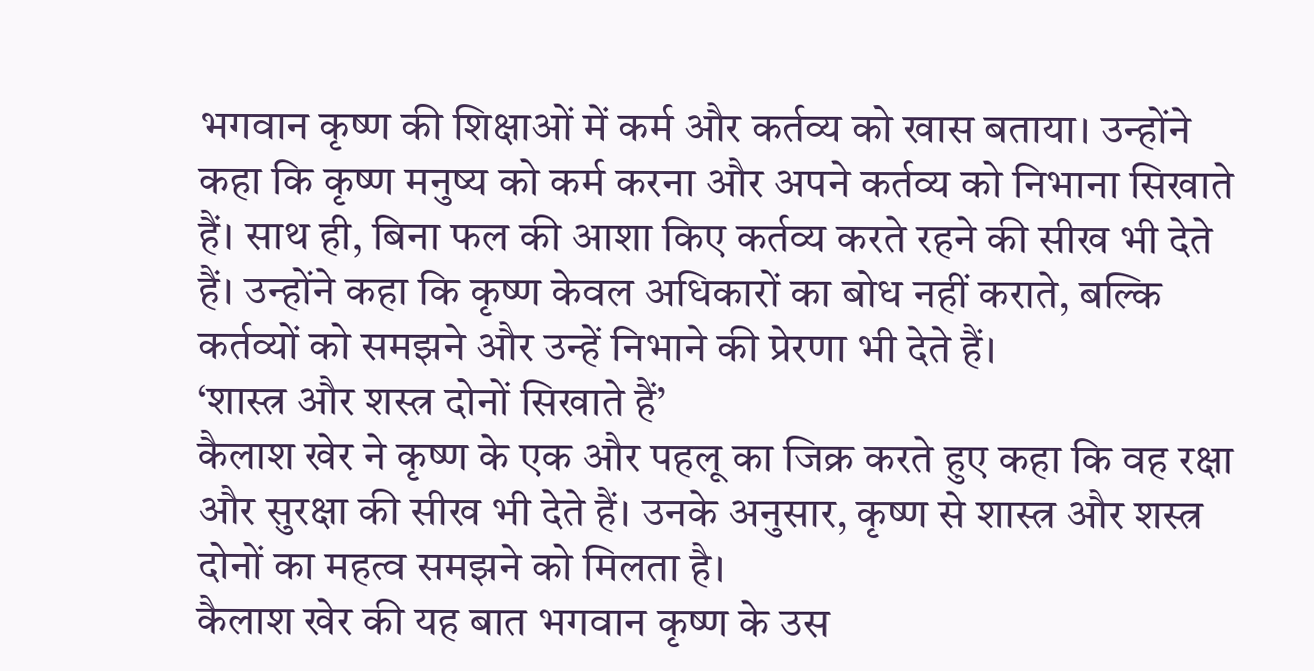भगवान कृष्ण की शिक्षाओं में कर्म और कर्तव्य को खास बताया। उन्होंने कहा कि कृष्ण मनुष्य को कर्म करना और अपने कर्तव्य को निभाना सिखाते हैं। साथ ही, बिना फल की आशा किए कर्तव्य करते रहने की सीख भी देते हैं। उन्होंने कहा कि कृष्ण केवल अधिकारों का बोध नहीं कराते, बल्कि कर्तव्यों को समझने और उन्हें निभाने की प्रेरणा भी देते हैं।
‘शास्त्र और शस्त्र दोनों सिखाते हैं’
कैलाश खेर ने कृष्ण के एक और पहलू का जिक्र करते हुए कहा कि वह रक्षा और सुरक्षा की सीख भी देते हैं। उनके अनुसार, कृष्ण से शास्त्र और शस्त्र दोनों का महत्व समझने को मिलता है।
कैलाश खेर की यह बात भगवान कृष्ण के उस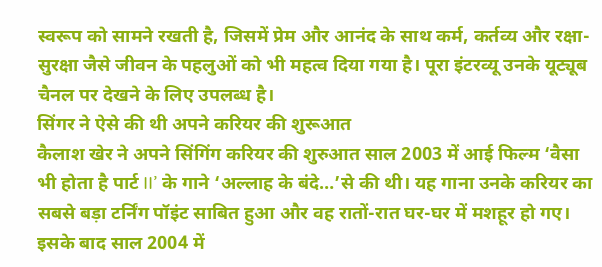स्वरूप को सामने रखती है, जिसमें प्रेम और आनंद के साथ कर्म, कर्तव्य और रक्षा-सुरक्षा जैसे जीवन के पहलुओं को भी महत्व दिया गया है। पूरा इंटरव्यू उनके यूट्यूब चैनल पर देखने के लिए उपलब्ध है।
सिंगर ने ऐसे की थी अपने करियर की शुरूआत
कैलाश खेर ने अपने सिंगिंग करियर की शुरुआत साल 2003 में आई फिल्म ‘वैसा भी होता है पार्ट II’ के गाने ‘अल्लाह के बंदे…’से की थी। यह गाना उनके करियर का सबसे बड़ा टर्निंग पॉइंट साबित हुआ और वह रातों-रात घर-घर में मशहूर हो गए। इसके बाद साल 2004 में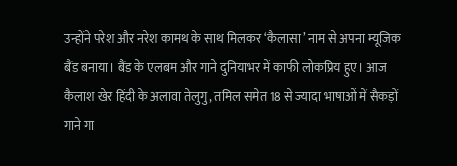उन्होंने परेश और नरेश कामथ के साथ मिलकर ‘कैलासा’ नाम से अपना म्यूजिक बैंड बनाया। बैंड के एलबम और गाने दुनियाभर में काफी लोकप्रिय हुए। आज कैलाश खेर हिंदी के अलावा तेलुगु, तमिल समेत 18 से ज्यादा भाषाओं में सैकड़ों गाने गा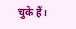चुके हैं।